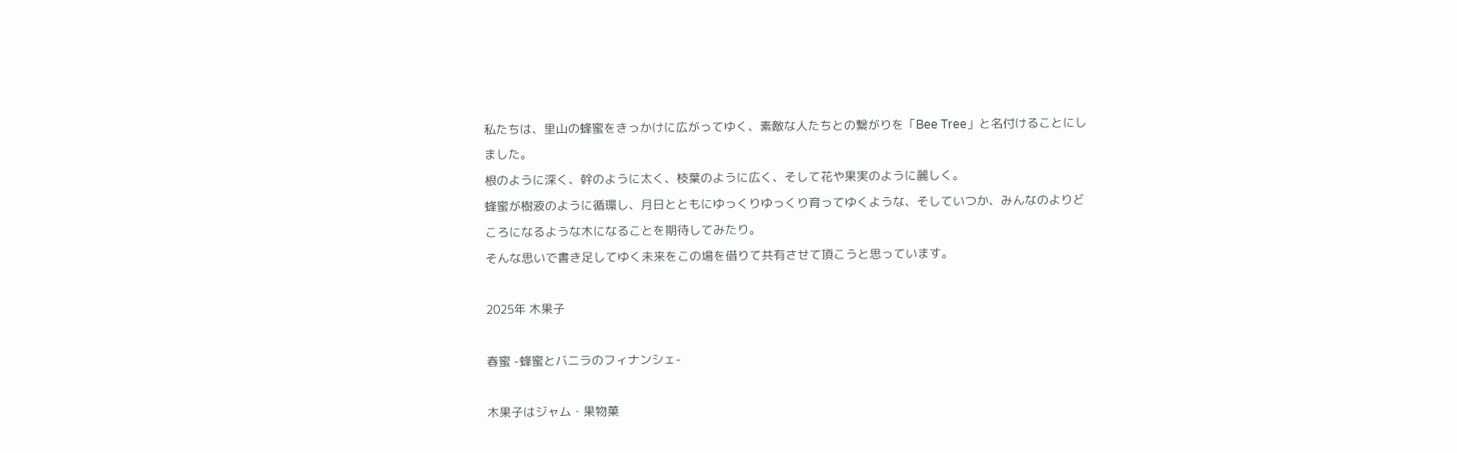私たちは、里山の蜂蜜をきっかけに広がってゆく、素敵な人たちとの繋がりを「Bee Tree」と名付けることにしました。
根のように深く、幹のように太く、枝葉のように広く、そして花や果実のように麗しく。
蜂蜜が樹液のように循環し、月日とともにゆっくりゆっくり育ってゆくような、そしていつか、みんなのよりどころになるような木になることを期待してみたり。
そんな思いで書き足してゆく未来をこの場を借りて共有させて頂こうと思っています。

2025年 木果子

春蜜 -蜂蜜とバニラのフィナンシェ-

木果子はジャム・果物菓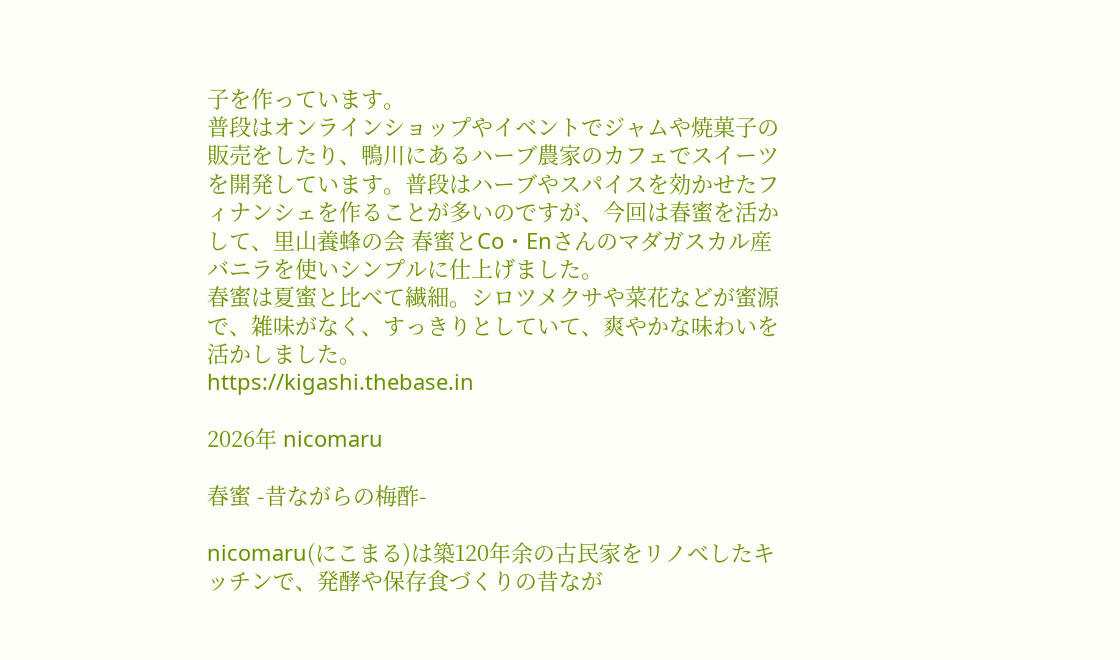子を作っています。
普段はオンラインショップやイベントでジャムや焼菓子の販売をしたり、鴨川にあるハーブ農家のカフェでスイーツを開発しています。普段はハーブやスパイスを効かせたフィナンシェを作ることが多いのですが、今回は春蜜を活かして、里山養蜂の会 春蜜とCo・Enさんのマダガスカル産バニラを使いシンプルに仕上げました。
春蜜は夏蜜と比べて繊細。シロツメクサや菜花などが蜜源で、雑味がなく、すっきりとしていて、爽やかな味わいを活かしました。
https://kigashi.thebase.in

2026年 nicomaru

春蜜 -昔ながらの梅酢-

nicomaru(にこまる)は築120年余の古民家をリノベしたキッチンで、発酵や保存食づくりの昔なが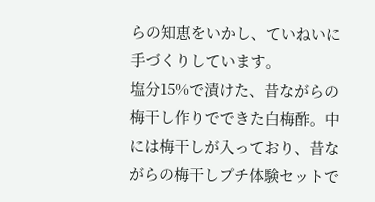らの知恵をいかし、ていねいに手づくりしています。
塩分15%で漬けた、昔ながらの梅干し作りでできた白梅酢。中には梅干しが入っており、昔ながらの梅干しプチ体験セットで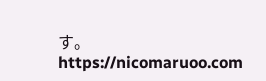す。
https://nicomaruoo.com